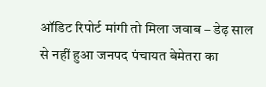ऑडिट रिपोर्ट मांगी तो मिला जवाब – डेढ़ साल से नहीं हुआ जनपद पंचायत बेमेतरा का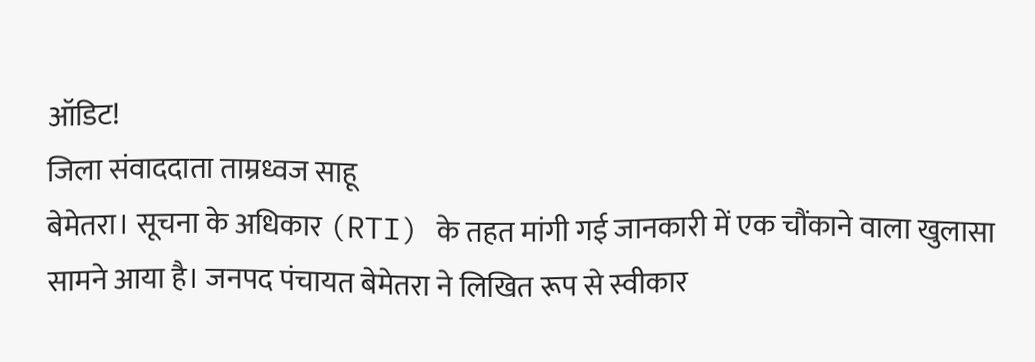ऑडिट!
जिला संवाददाता ताम्रध्वज साहू
बेमेतरा। सूचना के अधिकार (RTI) के तहत मांगी गई जानकारी में एक चौंकाने वाला खुलासा सामने आया है। जनपद पंचायत बेमेतरा ने लिखित रूप से स्वीकार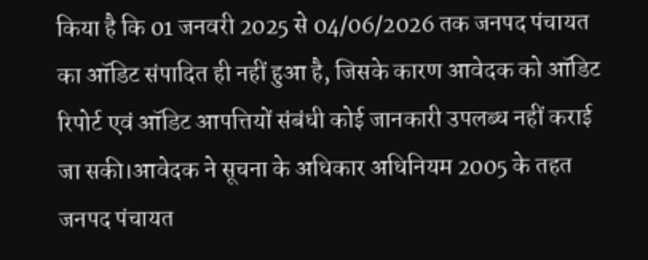किया है कि 01 जनवरी 2025 से 04/06/2026 तक जनपद पंचायत का ऑडिट संपादित ही नहीं हुआ है, जिसके कारण आवेदक को ऑडिट रिपोर्ट एवं ऑडिट आपत्तियों संबंधी कोई जानकारी उपलब्ध नहीं कराई जा सकी।आवेदक ने सूचना के अधिकार अधिनियम 2005 के तहत जनपद पंचायत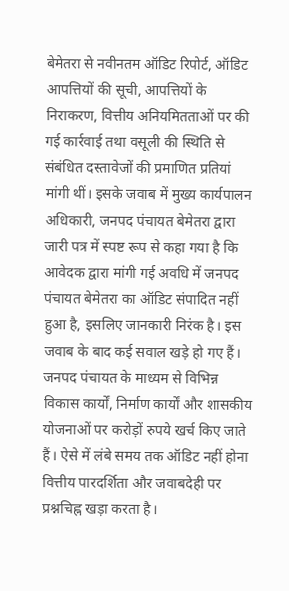बेमेतरा से नवीनतम ऑडिट रिपोर्ट, ऑडिट आपत्तियों की सूची, आपत्तियों के निराकरण, वित्तीय अनियमितताओं पर की गई कार्रवाई तथा वसूली की स्थिति से संबंधित दस्तावेजों की प्रमाणित प्रतियां मांगी थीं। इसके जवाब में मुख्य कार्यपालन अधिकारी, जनपद पंचायत बेमेतरा द्वारा जारी पत्र में स्पष्ट रूप से कहा गया है कि आवेदक द्वारा मांगी गई अवधि में जनपद पंचायत बेमेतरा का ऑडिट संपादित नहीं हुआ है, इसलिए जानकारी निरंक है। इस जवाब के बाद कई सवाल खड़े हो गए हैं। जनपद पंचायत के माध्यम से विभिन्न विकास कार्यों, निर्माण कार्यों और शासकीय योजनाओं पर करोड़ों रुपये खर्च किए जाते हैं। ऐसे में लंबे समय तक ऑडिट नहीं होना वित्तीय पारदर्शिता और जवाबदेही पर प्रश्नचिह्न खड़ा करता है।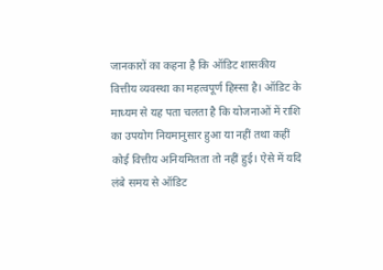जानकारों का कहना है कि ऑडिट शासकीय वित्तीय व्यवस्था का महत्वपूर्ण हिस्सा है। ऑडिट के माध्यम से यह पता चलता है कि योजनाओं में राशि का उपयोग नियमानुसार हुआ या नहीं तथा कहीं कोई वित्तीय अनियमितता तो नहीं हुई। ऐसे में यदि लंबे समय से ऑडिट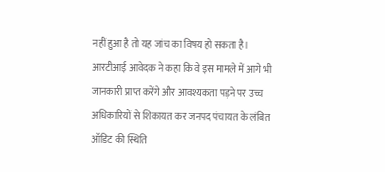नहीं हुआ है तो यह जांच का विषय हो सकता है। आरटीआई आवेदक ने कहा कि वे इस मामले में आगे भी जानकारी प्राप्त करेंगे और आवश्यकता पड़ने पर उच्च अधिकारियों से शिकायत कर जनपद पंचायत के लंबित ऑडिट की स्थिति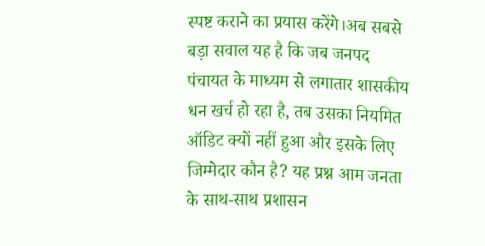स्पष्ट कराने का प्रयास करेंगे।अब सबसे बड़ा सवाल यह है कि जब जनपद पंचायत के माध्यम से लगातार शासकीय धन खर्च हो रहा है, तब उसका नियमित ऑडिट क्यों नहीं हुआ और इसके लिए जिम्मेदार कौन है? यह प्रश्न आम जनता के साथ-साथ प्रशासन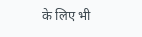के लिए भी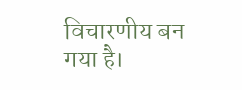विचारणीय बन गया है।